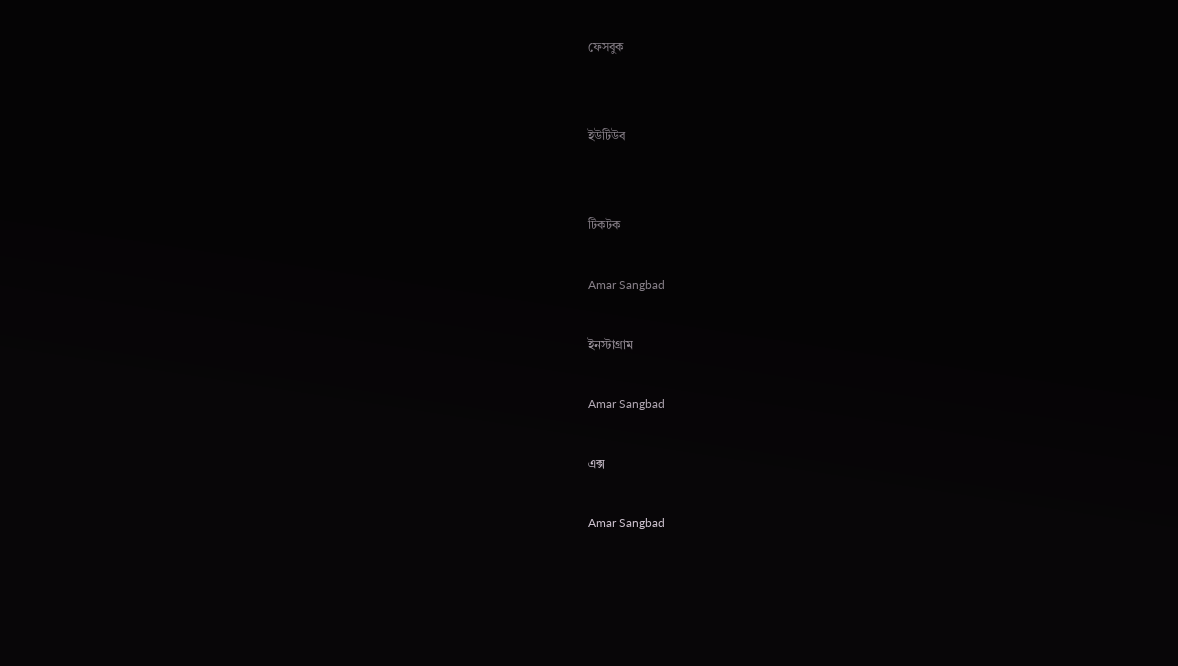ফেসবুক


ইউটিউব


টিকটক

Amar Sangbad

ইনস্টাগ্রাম

Amar Sangbad

এক্স

Amar Sangbad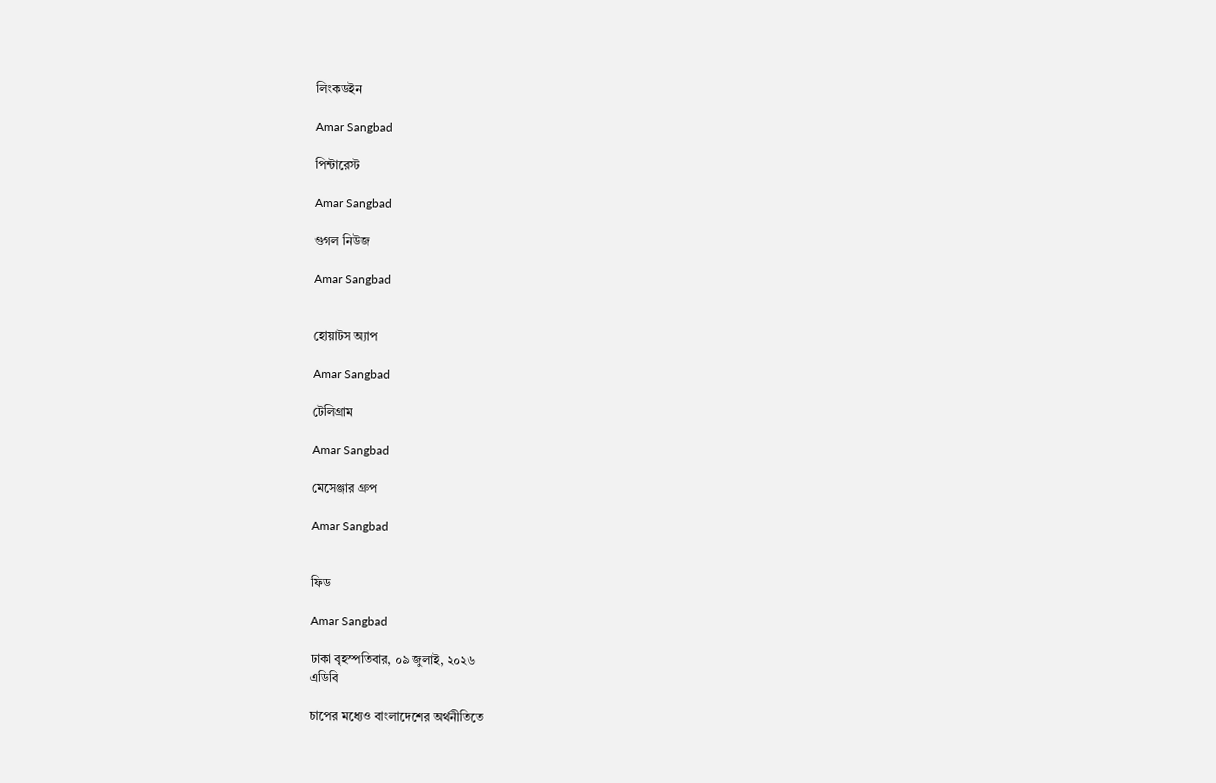লিংকডইন

Amar Sangbad

পিন্টারেস্ট

Amar Sangbad

গুগল নিউজ

Amar Sangbad


হোয়াটস অ্যাপ

Amar Sangbad

টেলিগ্রাম

Amar Sangbad

মেসেঞ্জার গ্রুপ

Amar Sangbad


ফিড

Amar Sangbad

ঢাকা বৃহস্পতিবার, ০৯ জুলাই, ২০২৬
এডিবি

চাপের মধ্যেও বাংলাদেশের অর্থনীতিতে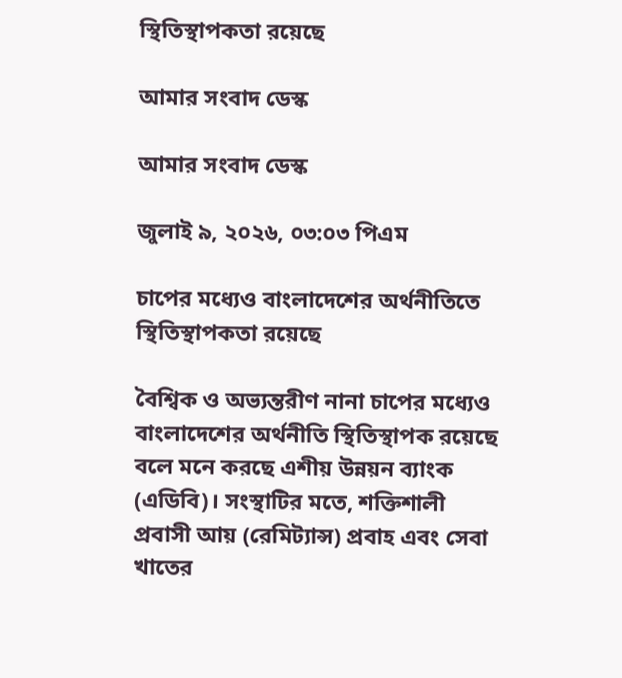স্থিতিস্থাপকতা রয়েছে

আমার সংবাদ ডেস্ক

আমার সংবাদ ডেস্ক

জুলাই ৯, ২০২৬, ০৩:০৩ পিএম

চাপের মধ্যেও বাংলাদেশের অর্থনীতিতে স্থিতিস্থাপকতা রয়েছে

বৈশ্বিক ও অভ্যন্তরীণ নানা চাপের মধ্যেও বাংলাদেশের অর্থনীতি স্থিতিস্থাপক রয়েছে বলে মনে করছে এশীয় উন্নয়ন ব্যাংক (এডিবি)। সংস্থাটির মতে, শক্তিশালী প্রবাসী আয় (রেমিট্যান্স) প্রবাহ এবং সেবা খাতের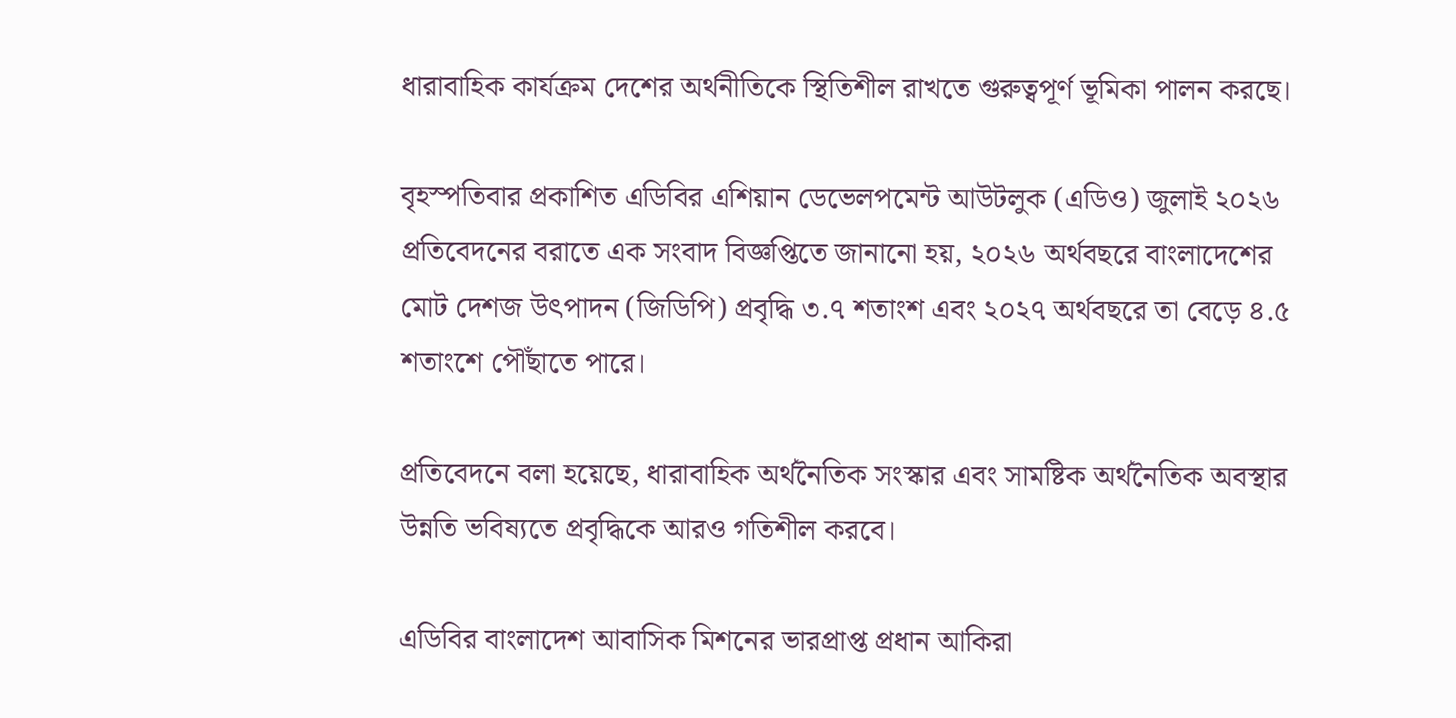ধারাবাহিক কার্যক্রম দেশের অর্থনীতিকে স্থিতিশীল রাখতে গুরুত্বপূর্ণ ভূমিকা পালন করছে।

বৃহস্পতিবার প্রকাশিত এডিবির এশিয়ান ডেভেলপমেন্ট আউটলুক (এডিও) জুলাই ২০২৬ প্রতিবেদনের বরাতে এক সংবাদ বিজ্ঞপ্তিতে জানানো হয়, ২০২৬ অর্থবছরে বাংলাদেশের মোট দেশজ উৎপাদন (জিডিপি) প্রবৃদ্ধি ৩.৭ শতাংশ এবং ২০২৭ অর্থবছরে তা বেড়ে ৪.৫ শতাংশে পৌঁছাতে পারে।

প্রতিবেদনে বলা হয়েছে, ধারাবাহিক অর্থনৈতিক সংস্কার এবং সামষ্টিক অর্থনৈতিক অবস্থার উন্নতি ভবিষ্যতে প্রবৃদ্ধিকে আরও গতিশীল করবে।

এডিবির বাংলাদেশ আবাসিক মিশনের ভারপ্রাপ্ত প্রধান আকিরা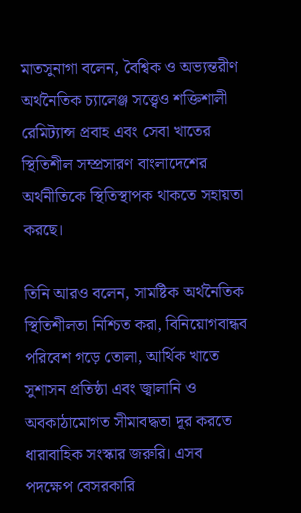মাতসুনাগা বলেন, বৈশ্বিক ও অভ্যন্তরীণ অর্থনৈতিক চ্যালেঞ্জ সত্ত্বেও শক্তিশালী রেমিট্যান্স প্রবাহ এবং সেবা খাতের স্থিতিশীল সম্প্রসারণ বাংলাদেশের অর্থনীতিকে স্থিতিস্থাপক থাকতে সহায়তা করছে।

তিনি আরও বলেন, সামষ্টিক অর্থনৈতিক স্থিতিশীলতা নিশ্চিত করা, বিনিয়োগবান্ধব পরিবেশ গড়ে তোলা, আর্থিক খাতে সুশাসন প্রতিষ্ঠা এবং জ্বালানি ও অবকাঠামোগত সীমাবদ্ধতা দূর করতে ধারাবাহিক সংস্কার জরুরি। এসব পদক্ষেপ বেসরকারি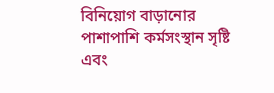বিনিয়োগ বাড়ানোর পাশাপাশি কর্মসংস্থান সৃষ্টি এবং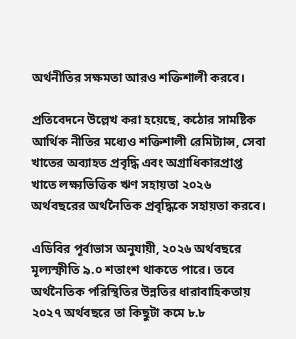অর্থনীতির সক্ষমতা আরও শক্তিশালী করবে।

প্রতিবেদনে উল্লেখ করা হয়েছে, কঠোর সামষ্টিক আর্থিক নীতির মধ্যেও শক্তিশালী রেমিট্যান্স, সেবা খাতের অব্যাহত প্রবৃদ্ধি এবং অগ্রাধিকারপ্রাপ্ত খাতে লক্ষ্যভিত্তিক ঋণ সহায়তা ২০২৬ অর্থবছরের অর্থনৈতিক প্রবৃদ্ধিকে সহায়তা করবে।

এডিবির পূর্বাভাস অনুযায়ী, ২০২৬ অর্থবছরে মূল্যস্ফীতি ৯.০ শতাংশ থাকতে পারে। তবে অর্থনৈতিক পরিস্থিতির উন্নতির ধারাবাহিকতায় ২০২৭ অর্থবছরে তা কিছুটা কমে ৮.৮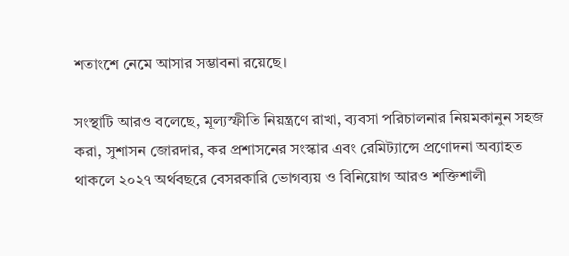শতাংশে নেমে আসার সম্ভাবনা রয়েছে।

সংস্থাটি আরও বলেছে, মূল্যস্ফীতি নিয়ন্ত্রণে রাখা, ব্যবসা পরিচালনার নিয়মকানুন সহজ করা, সুশাসন জোরদার, কর প্রশাসনের সংস্কার এবং রেমিট্যান্সে প্রণোদনা অব্যাহত থাকলে ২০২৭ অর্থবছরে বেসরকারি ভোগব্যয় ও বিনিয়োগ আরও শক্তিশালী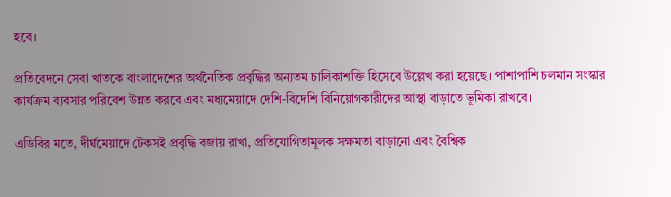হবে।

প্রতিবেদনে সেবা খাতকে বাংলাদেশের অর্থনৈতিক প্রবৃদ্ধির অন্যতম চালিকাশক্তি হিসেবে উল্লেখ করা হয়েছে। পাশাপাশি চলমান সংস্কার কার্যক্রম ব্যবসার পরিবেশ উন্নত করবে এবং মধ্যমেয়াদে দেশি-বিদেশি বিনিয়োগকারীদের আস্থা বাড়াতে ভূমিকা রাখবে।

এডিবির মতে, দীর্ঘমেয়াদে টেকসই প্রবৃদ্ধি বজায় রাখা, প্রতিযোগিতামূলক সক্ষমতা বাড়ানো এবং বৈশ্বিক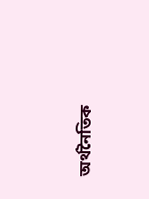অর্থনৈতিক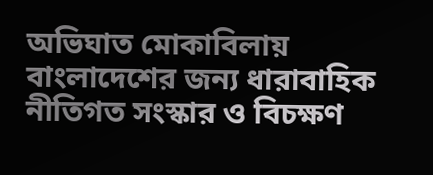অভিঘাত মোকাবিলায় বাংলাদেশের জন্য ধারাবাহিক নীতিগত সংস্কার ও বিচক্ষণ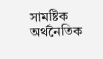সামষ্টিক অর্থনৈতিক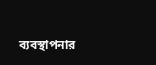ব্যবস্থাপনার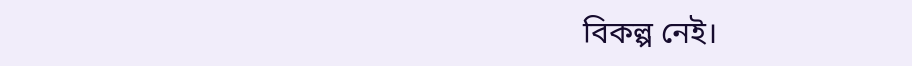বিকল্প নেই।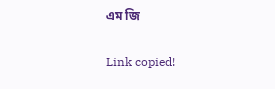এম জি

Link copied!